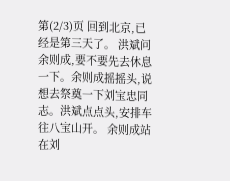第(2/3)页 回到北京,已经是第三天了。 洪斌问余则成,要不要先去休息一下。余则成摇摇头,说想去祭奠一下刘宝忠同志。洪斌点点头,安排车往八宝山开。 余则成站在刘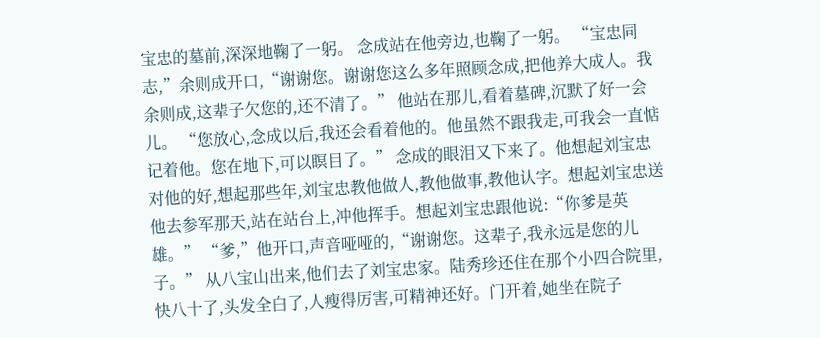宝忠的墓前,深深地鞠了一躬。 念成站在他旁边,也鞠了一躬。 “宝忠同志,”余则成开口,“谢谢您。谢谢您这么多年照顾念成,把他养大成人。我余则成,这辈子欠您的,还不清了。” 他站在那儿,看着墓碑,沉默了好一会儿。 “您放心,念成以后,我还会看着他的。他虽然不跟我走,可我会一直惦记着他。您在地下,可以瞑目了。” 念成的眼泪又下来了。他想起刘宝忠对他的好,想起那些年,刘宝忠教他做人,教他做事,教他认字。想起刘宝忠送他去参军那天,站在站台上,冲他挥手。想起刘宝忠跟他说:“你爹是英雄。” “爹,”他开口,声音哑哑的,“谢谢您。这辈子,我永远是您的儿子。” 从八宝山出来,他们去了刘宝忠家。陆秀珍还住在那个小四合院里,快八十了,头发全白了,人瘦得厉害,可精神还好。门开着,她坐在院子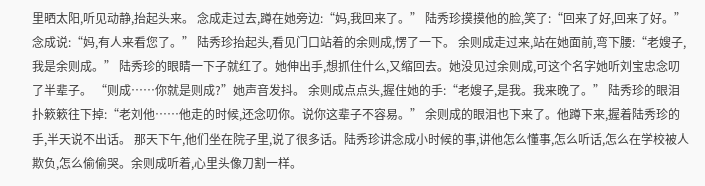里晒太阳,听见动静,抬起头来。 念成走过去,蹲在她旁边:“妈,我回来了。” 陆秀珍摸摸他的脸,笑了:“回来了好,回来了好。” 念成说:“妈,有人来看您了。” 陆秀珍抬起头,看见门口站着的余则成,愣了一下。 余则成走过来,站在她面前,弯下腰:“老嫂子,我是余则成。” 陆秀珍的眼睛一下子就红了。她伸出手,想抓住什么,又缩回去。她没见过余则成,可这个名字她听刘宝忠念叨了半辈子。 “则成……你就是则成?”她声音发抖。 余则成点点头,握住她的手:“老嫂子,是我。我来晚了。” 陆秀珍的眼泪扑簌簌往下掉:“老刘他……他走的时候,还念叨你。说你这辈子不容易。” 余则成的眼泪也下来了。他蹲下来,握着陆秀珍的手,半天说不出话。 那天下午,他们坐在院子里,说了很多话。陆秀珍讲念成小时候的事,讲他怎么懂事,怎么听话,怎么在学校被人欺负,怎么偷偷哭。余则成听着,心里头像刀割一样。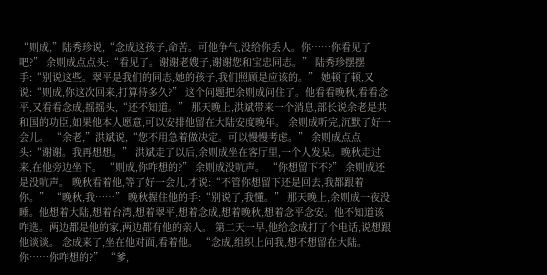“则成,”陆秀珍说,“念成这孩子,命苦。可他争气,没给你丢人。你……你看见了吧?” 余则成点点头:“看见了。谢谢老嫂子,谢谢您和宝忠同志。” 陆秀珍摆摆手:“别说这些。翠平是我们的同志,她的孩子,我们照顾是应该的。” 她顿了顿,又说:“则成,你这次回来,打算待多久?” 这个问题把余则成问住了。他看看晚秋,看看念平,又看看念成,摇摇头,“还不知道。” 那天晚上,洪斌带来一个消息,部长说余老是共和国的功臣,如果他本人愿意,可以安排他留在大陆安度晚年。 余则成听完,沉默了好一会儿。 “余老,”洪斌说,“您不用急着做决定。可以慢慢考虑。” 余则成点点头:“谢谢。我再想想。” 洪斌走了以后,余则成坐在客厅里,一个人发呆。晚秋走过来,在他旁边坐下。 “则成,你咋想的?” 余则成没吭声。 “你想留下不?” 余则成还是没吭声。 晚秋看着他,等了好一会儿,才说:“不管你想留下还是回去,我都跟着你。” “晚秋,我……” 晚秋握住他的手:“别说了,我懂。” 那天晚上,余则成一夜没睡。他想着大陆,想着台湾,想着翠平,想着念成,想着晚秋,想着念平念安。他不知道该咋选。两边都是他的家,两边都有他的亲人。 第二天一早,他给念成打了个电话,说想跟他谈谈。 念成来了,坐在他对面,看着他。 “念成,组织上问我,想不想留在大陆。你……你咋想的?” “爹,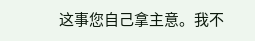这事您自己拿主意。我不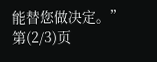能替您做决定。” 第(2/3)页